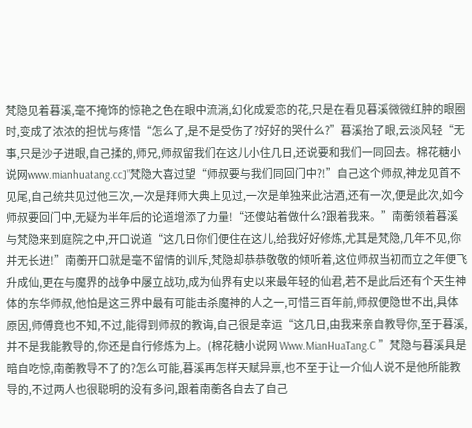梵隐见着暮溪,毫不掩饰的惊艳之色在眼中流淌,幻化成爱恋的花,只是在看见暮溪微微红肿的眼圈时,变成了浓浓的担忧与疼惜“怎么了,是不是受伤了?好好的哭什么?”暮溪抬了眼,云淡风轻“无事,只是沙子进眼,自己揉的,师兄,师叔留我们在这儿小住几日,还说要和我们一同回去。棉花糖小说网www.mianhuatang.cc]”梵隐大喜过望“师叔要与我们同回门中?!”自己这个师叔,神龙见首不见尾,自己统共见过他三次,一次是拜师大典上见过,一次是单独来此沽酒,还有一次,便是此次,如今师叔要回门中,无疑为半年后的论道增添了力量!“还傻站着做什么?跟着我来。”南蘅领着暮溪与梵隐来到庭院之中,开口说道“这几日你们便住在这儿,给我好好修炼,尤其是梵隐,几年不见,你并无长进!”南蘅开口就是毫不留情的训斥,梵隐却恭恭敬敬的倾听着,这位师叔当初而立之年便飞升成仙,更在与魔界的战争中屡立战功,成为仙界有史以来最年轻的仙君,若不是此后还有个天生神体的东华师叔,他怕是这三界中最有可能击杀魔神的人之一,可惜三百年前,师叔便隐世不出,具体原因,师傅竟也不知,不过,能得到师叔的教诲,自己很是幸运“这几日,由我来亲自教导你,至于暮溪,并不是我能教导的,你还是自行修炼为上。(棉花糖小说网 Www.MianHuaTang.C ”梵隐与暮溪具是暗自吃惊,南蘅教导不了的?怎么可能,暮溪再怎样天赋异禀,也不至于让一介仙人说不是他所能教导的,不过两人也很聪明的没有多问,跟着南蘅各自去了自己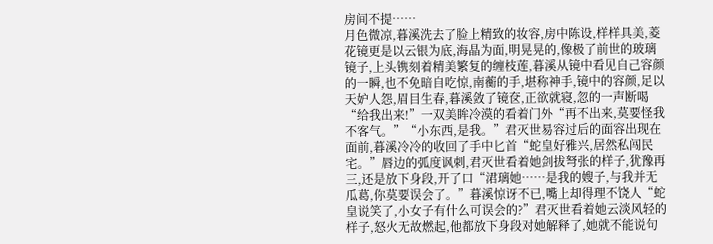房间不提……
月色微凉,暮溪洗去了脸上精致的妆容,房中陈设,样样具美,菱花镜更是以云银为底,海晶为面,明晃晃的,像极了前世的玻璃镜子,上头镌刻着精美繁复的缠枝莲,暮溪从镜中看见自己容颜的一瞬,也不免暗自吃惊,南蘅的手,堪称神手,镜中的容颜,足以天妒人怨,眉目生春,暮溪敛了镜奁,正欲就寝,忽的一声断喝“给我出来!”一双美眸冷漠的看着门外“再不出来,莫要怪我不客气。”“小东西,是我。”君灭世易容过后的面容出现在面前,暮溪冷冷的收回了手中匕首“蛇皇好雅兴,居然私闯民宅。”唇边的弧度讽刺,君灭世看着她剑拔弩张的样子,犹豫再三,还是放下身段,开了口“涒璃她……是我的嫂子,与我并无瓜葛,你莫要误会了。”暮溪惊讶不已,嘴上却得理不饶人“蛇皇说笑了,小女子有什么可误会的?”君灭世看着她云淡风轻的样子,怒火无故燃起,他都放下身段对她解释了,她就不能说句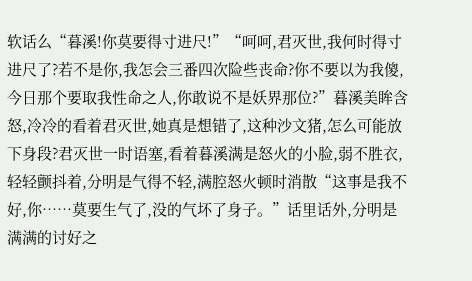软话么“暮溪!你莫要得寸进尺!”“呵呵,君灭世,我何时得寸进尺了?若不是你,我怎会三番四次险些丧命?你不要以为我傻,今日那个要取我性命之人,你敢说不是妖界那位?”暮溪美眸含怒,冷冷的看着君灭世,她真是想错了,这种沙文猪,怎么可能放下身段?君灭世一时语塞,看着暮溪满是怒火的小脸,弱不胜衣,轻轻颤抖着,分明是气得不轻,满腔怒火顿时消散“这事是我不好,你……莫要生气了,没的气坏了身子。”话里话外,分明是满满的讨好之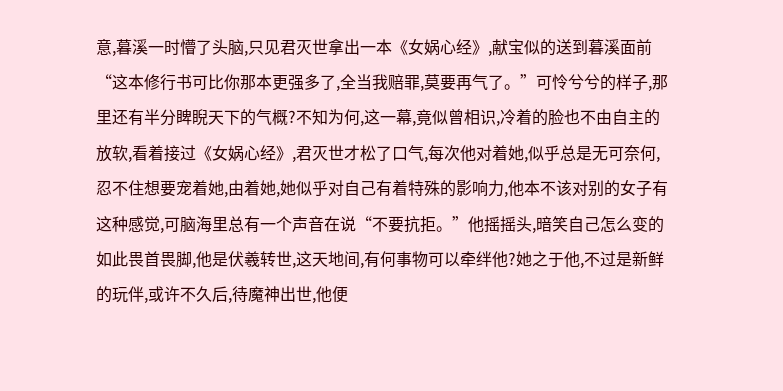意,暮溪一时懵了头脑,只见君灭世拿出一本《女娲心经》,献宝似的送到暮溪面前“这本修行书可比你那本更强多了,全当我赔罪,莫要再气了。”可怜兮兮的样子,那里还有半分睥睨天下的气概?不知为何,这一幕,竟似曾相识,冷着的脸也不由自主的放软,看着接过《女娲心经》,君灭世才松了口气,每次他对着她,似乎总是无可奈何,忍不住想要宠着她,由着她,她似乎对自己有着特殊的影响力,他本不该对别的女子有这种感觉,可脑海里总有一个声音在说“不要抗拒。”他摇摇头,暗笑自己怎么变的如此畏首畏脚,他是伏羲转世,这天地间,有何事物可以牵绊他?她之于他,不过是新鲜的玩伴,或许不久后,待魔神出世,他便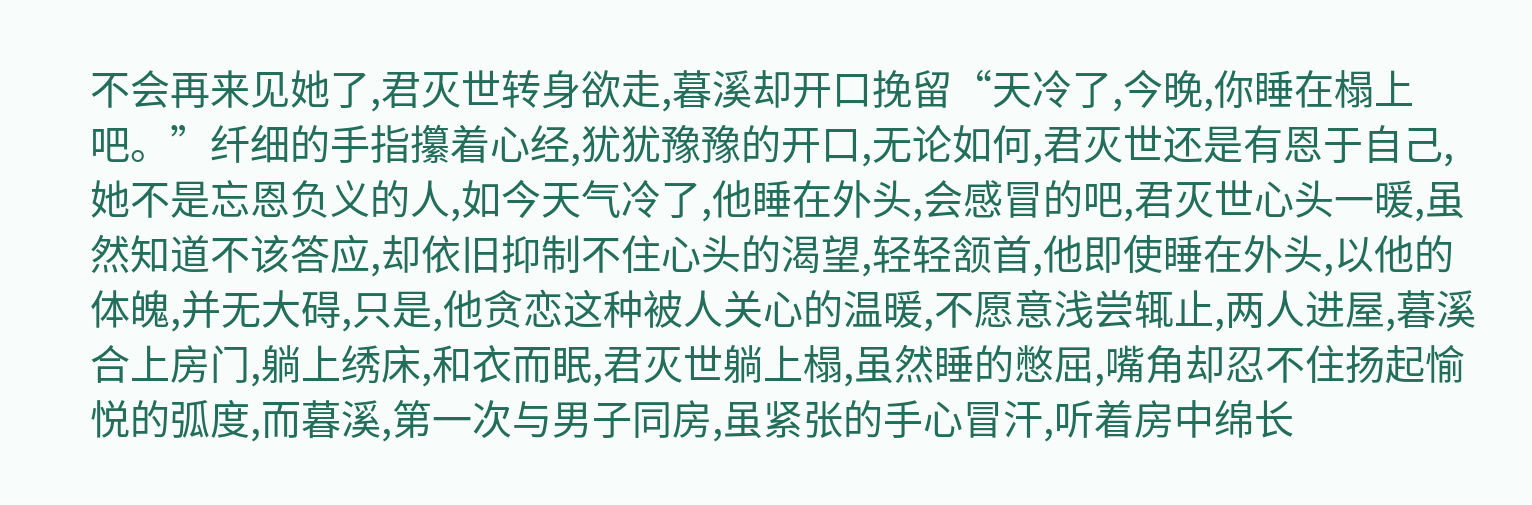不会再来见她了,君灭世转身欲走,暮溪却开口挽留“天冷了,今晚,你睡在榻上吧。”纤细的手指攥着心经,犹犹豫豫的开口,无论如何,君灭世还是有恩于自己,她不是忘恩负义的人,如今天气冷了,他睡在外头,会感冒的吧,君灭世心头一暖,虽然知道不该答应,却依旧抑制不住心头的渴望,轻轻颔首,他即使睡在外头,以他的体魄,并无大碍,只是,他贪恋这种被人关心的温暖,不愿意浅尝辄止,两人进屋,暮溪合上房门,躺上绣床,和衣而眠,君灭世躺上榻,虽然睡的憋屈,嘴角却忍不住扬起愉悦的弧度,而暮溪,第一次与男子同房,虽紧张的手心冒汗,听着房中绵长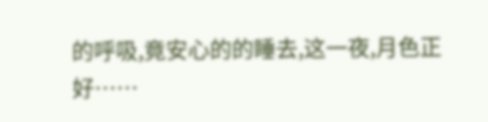的呼吸,竟安心的的睡去,这一夜,月色正好……